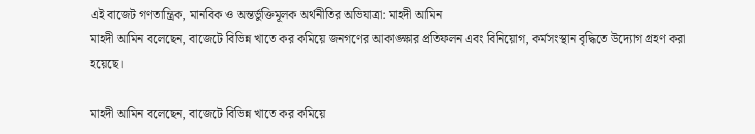এই বাজেট গণতান্ত্রিক, মানবিক ও অন্তর্ভুক্তিমূলক অর্থনীতির অভিযাত্রা: মাহদী আমিন
মাহদী আমিন বলেছেন, বাজেটে বিভিন্ন খাতে কর কমিয়ে জনগণের আকাঙ্ক্ষার প্রতিফলন এবং বিনিয়োগ, কর্মসংস্থান বৃদ্ধিতে উদ্যোগ গ্রহণ করা হয়েছে।

মাহদী আমিন বলেছেন, বাজেটে বিভিন্ন খাতে কর কমিয়ে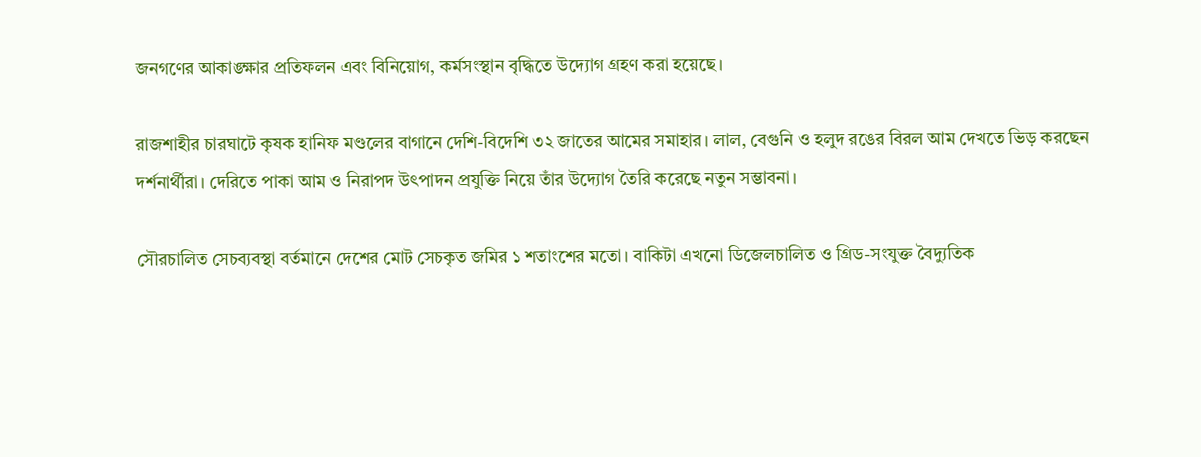জনগণের আকাঙ্ক্ষার প্রতিফলন এবং বিনিয়োগ, কর্মসংস্থান বৃদ্ধিতে উদ্যোগ গ্রহণ করা হয়েছে।

রাজশাহীর চারঘাটে কৃষক হানিফ মণ্ডলের বাগানে দেশি-বিদেশি ৩২ জাতের আমের সমাহার। লাল, বেগুনি ও হলুদ রঙের বিরল আম দেখতে ভিড় করছেন দর্শনার্থীরা। দেরিতে পাকা আম ও নিরাপদ উৎপাদন প্রযুক্তি নিয়ে তাঁর উদ্যোগ তৈরি করেছে নতুন সম্ভাবনা।

সৌরচালিত সেচব্যবস্থা বর্তমানে দেশের মোট সেচকৃত জমির ১ শতাংশের মতো। বাকিটা এখনো ডিজেলচালিত ও গ্রিড-সংযুক্ত বৈদ্যুতিক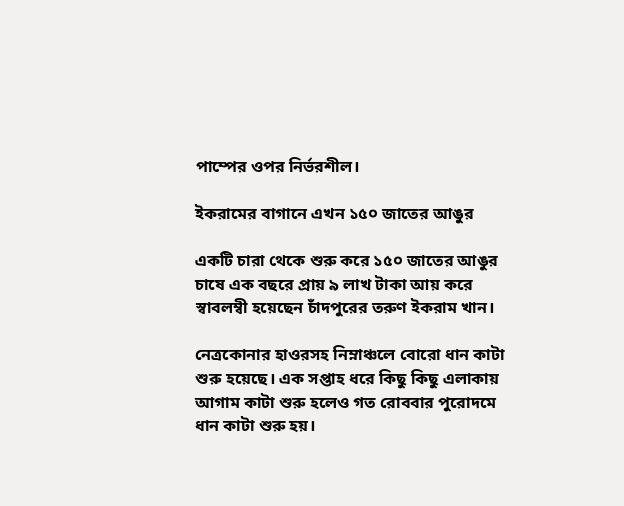পাম্পের ওপর নির্ভরশীল।

ইকরামের বাগানে এখন ১৫০ জাতের আঙুর

একটি চারা থেকে শুরু করে ১৫০ জাতের আঙুর চাষে এক বছরে প্রায় ৯ লাখ টাকা আয় করে স্বাবলম্বী হয়েছেন চাঁদপুরের তরুণ ইকরাম খান।

নেত্রকোনার হাওরসহ নিম্নাঞ্চলে বোরো ধান কাটা শুরু হয়েছে। এক সপ্তাহ ধরে কিছু কিছু এলাকায় আগাম কাটা শুরু হলেও গত রোববার পুরোদমে ধান কাটা শুরু হয়।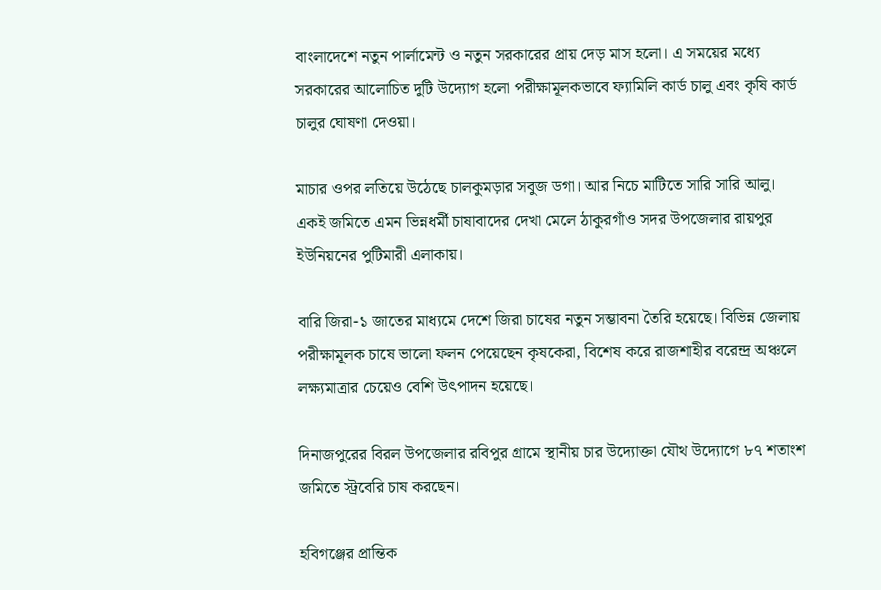বাংলাদেশে নতুন পার্লামেন্ট ও নতুন সরকারের প্রায় দেড় মাস হলো। এ সময়ের মধ্যে সরকারের আলোচিত দুটি উদ্যোগ হলো পরীক্ষামূলকভাবে ফ্যামিলি কার্ড চালু এবং কৃষি কার্ড চালুর ঘোষণা দেওয়া।

মাচার ওপর লতিয়ে উঠেছে চালকুমড়ার সবুজ ডগা। আর নিচে মাটিতে সারি সারি আলু। একই জমিতে এমন ভিন্নধর্মী চাষাবাদের দেখা মেলে ঠাকুরগাঁও সদর উপজেলার রায়পুর ইউনিয়নের পুটিমারী এলাকায়।

বারি জিরা-১ জাতের মাধ্যমে দেশে জিরা চাষের নতুন সম্ভাবনা তৈরি হয়েছে। বিভিন্ন জেলায় পরীক্ষামূলক চাষে ভালো ফলন পেয়েছেন কৃষকেরা, বিশেষ করে রাজশাহীর বরেন্দ্র অঞ্চলে লক্ষ্যমাত্রার চেয়েও বেশি উৎপাদন হয়েছে।

দিনাজপুরের বিরল উপজেলার রবিপুর গ্রামে স্থানীয় চার উদ্যোক্তা যৌথ উদ্যোগে ৮৭ শতাংশ জমিতে স্ট্রবেরি চাষ করছেন।

হবিগঞ্জের প্রান্তিক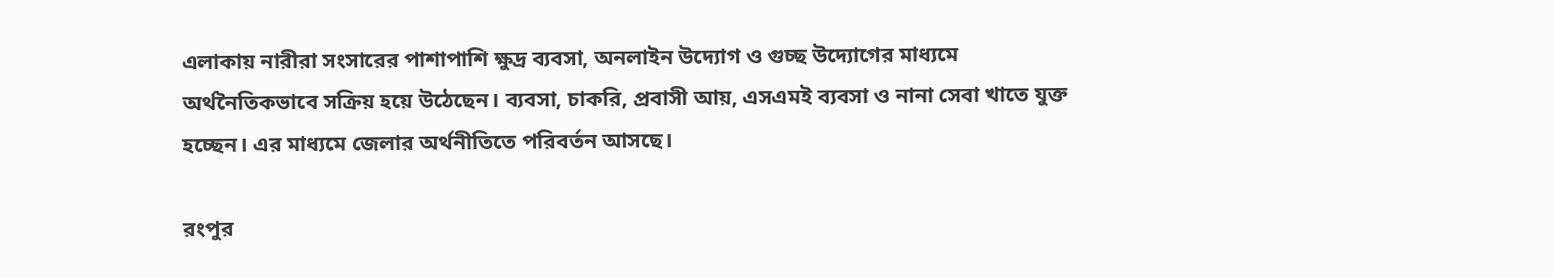এলাকায় নারীরা সংসারের পাশাপাশি ক্ষুদ্র ব্যবসা, অনলাইন উদ্যোগ ও গুচ্ছ উদ্যোগের মাধ্যমে অর্থনৈতিকভাবে সক্রিয় হয়ে উঠেছেন। ব্যবসা, চাকরি, প্রবাসী আয়, এসএমই ব্যবসা ও নানা সেবা খাতে যুক্ত হচ্ছেন। এর মাধ্যমে জেলার অর্থনীতিতে পরিবর্তন আসছে।

রংপুর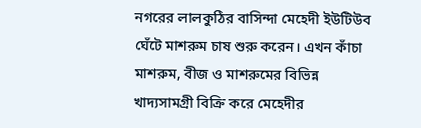নগরের লালকুঠির বাসিন্দা মেহেদী ইউটিউব ঘেঁটে মাশরুম চাষ শুরু করেন। এখন কাঁচা মাশরুম, বীজ ও মাশরুমের বিভিন্ন খাদ্যসামগ্রী বিক্রি করে মেহেদীর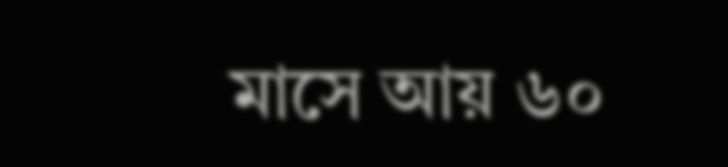মাসে আয় ৬০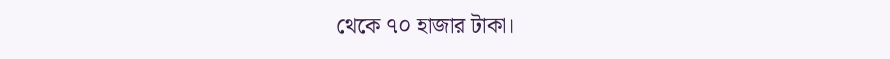থেকে ৭০ হাজার টাকা।